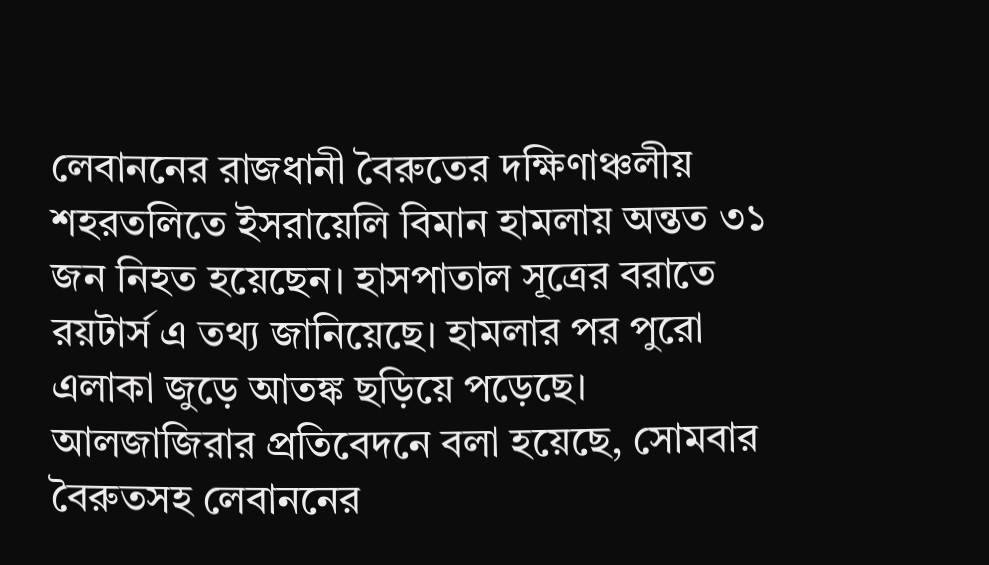লেবাননের রাজধানী বৈরুতের দক্ষিণাঞ্চলীয় শহরতলিতে ইসরায়েলি বিমান হামলায় অন্তত ৩১ জন নিহত হয়েছেন। হাসপাতাল সূত্রের বরাতে রয়টার্স এ তথ্য জানিয়েছে। হামলার পর পুরো এলাকা জুড়ে আতঙ্ক ছড়িয়ে পড়েছে।
আলজাজিরার প্রতিবেদনে বলা হয়েছে, সোমবার বৈরুতসহ লেবাননের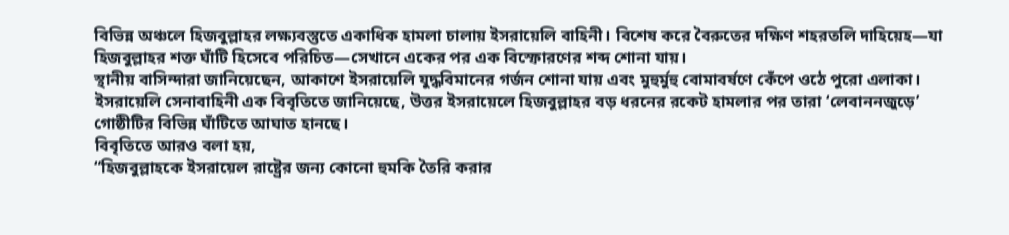বিভিন্ন অঞ্চলে হিজবুল্লাহর লক্ষ্যবস্তুতে একাধিক হামলা চালায় ইসরায়েলি বাহিনী। বিশেষ করে বৈরুতের দক্ষিণ শহরতলি দাহিয়েহ—যা হিজবুল্লাহর শক্ত ঘাঁটি হিসেবে পরিচিত—সেখানে একের পর এক বিস্ফোরণের শব্দ শোনা যায়।
স্থানীয় বাসিন্দারা জানিয়েছেন, আকাশে ইসরায়েলি যুদ্ধবিমানের গর্জন শোনা যায় এবং মুহুর্মুহু বোমাবর্ষণে কেঁপে ওঠে পুরো এলাকা।
ইসরায়েলি সেনাবাহিনী এক বিবৃতিতে জানিয়েছে, উত্তর ইসরায়েলে হিজবুল্লাহর বড় ধরনের রকেট হামলার পর তারা ‘লেবাননজুড়ে’ গোষ্ঠীটির বিভিন্ন ঘাঁটিতে আঘাত হানছে।
বিবৃতিতে আরও বলা হয়,
“হিজবুল্লাহকে ইসরায়েল রাষ্ট্রের জন্য কোনো হুমকি তৈরি করার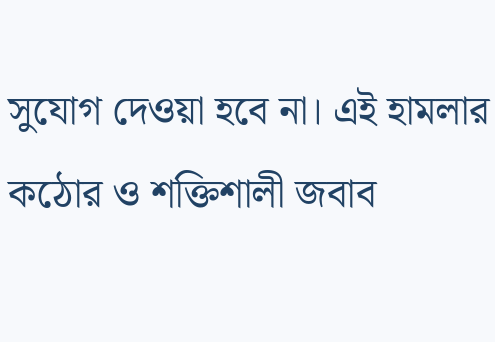সুযোগ দেওয়া হবে না। এই হামলার কঠোর ও শক্তিশালী জবাব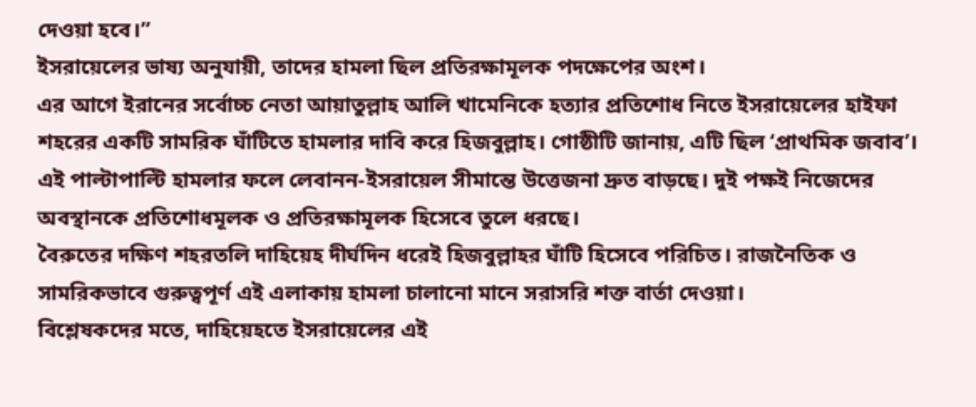দেওয়া হবে।”
ইসরায়েলের ভাষ্য অনুযায়ী, তাদের হামলা ছিল প্রতিরক্ষামূলক পদক্ষেপের অংশ।
এর আগে ইরানের সর্বোচ্চ নেতা আয়াতুল্লাহ আলি খামেনিকে হত্যার প্রতিশোধ নিতে ইসরায়েলের হাইফা শহরের একটি সামরিক ঘাঁটিতে হামলার দাবি করে হিজবুল্লাহ। গোষ্ঠীটি জানায়, এটি ছিল ‘প্রাথমিক জবাব’।
এই পাল্টাপাল্টি হামলার ফলে লেবানন-ইসরায়েল সীমান্তে উত্তেজনা দ্রুত বাড়ছে। দুই পক্ষই নিজেদের অবস্থানকে প্রতিশোধমূলক ও প্রতিরক্ষামূলক হিসেবে তুলে ধরছে।
বৈরুতের দক্ষিণ শহরতলি দাহিয়েহ দীর্ঘদিন ধরেই হিজবুল্লাহর ঘাঁটি হিসেবে পরিচিত। রাজনৈতিক ও সামরিকভাবে গুরুত্বপূর্ণ এই এলাকায় হামলা চালানো মানে সরাসরি শক্ত বার্তা দেওয়া।
বিশ্লেষকদের মতে, দাহিয়েহতে ইসরায়েলের এই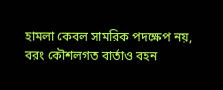হামলা কেবল সামরিক পদক্ষেপ নয়, বরং কৌশলগত বার্তাও বহন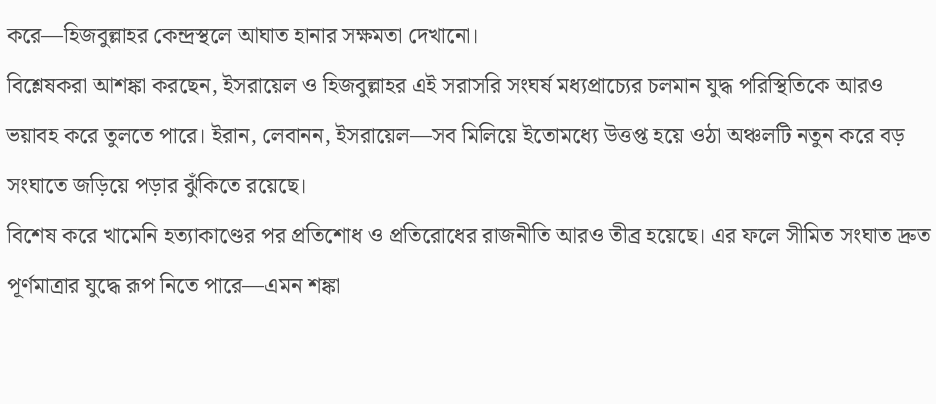করে—হিজবুল্লাহর কেন্দ্রস্থলে আঘাত হানার সক্ষমতা দেখানো।
বিশ্লেষকরা আশঙ্কা করছেন, ইসরায়েল ও হিজবুল্লাহর এই সরাসরি সংঘর্ষ মধ্যপ্রাচ্যের চলমান যুদ্ধ পরিস্থিতিকে আরও ভয়াবহ করে তুলতে পারে। ইরান, লেবানন, ইসরায়েল—সব মিলিয়ে ইতোমধ্যে উত্তপ্ত হয়ে ওঠা অঞ্চলটি নতুন করে বড় সংঘাতে জড়িয়ে পড়ার ঝুঁকিতে রয়েছে।
বিশেষ করে খামেনি হত্যাকাণ্ডের পর প্রতিশোধ ও প্রতিরোধের রাজনীতি আরও তীব্র হয়েছে। এর ফলে সীমিত সংঘাত দ্রুত পূর্ণমাত্রার যুদ্ধে রূপ নিতে পারে—এমন শঙ্কা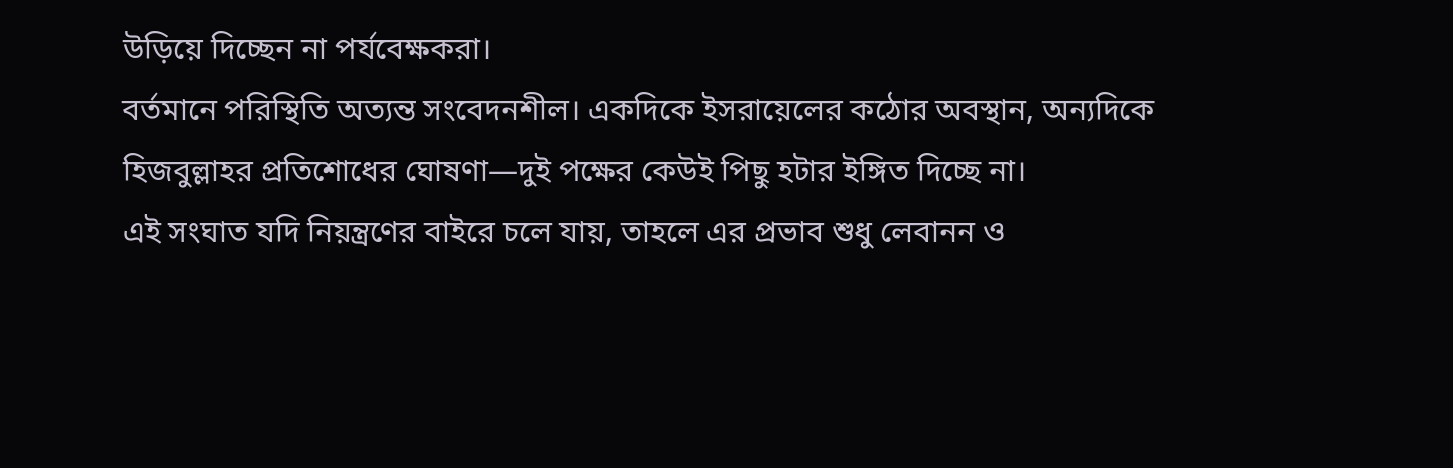উড়িয়ে দিচ্ছেন না পর্যবেক্ষকরা।
বর্তমানে পরিস্থিতি অত্যন্ত সংবেদনশীল। একদিকে ইসরায়েলের কঠোর অবস্থান, অন্যদিকে হিজবুল্লাহর প্রতিশোধের ঘোষণা—দুই পক্ষের কেউই পিছু হটার ইঙ্গিত দিচ্ছে না।
এই সংঘাত যদি নিয়ন্ত্রণের বাইরে চলে যায়, তাহলে এর প্রভাব শুধু লেবানন ও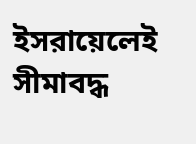ইসরায়েলেই সীমাবদ্ধ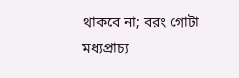থাকবে না; বরং গোটা মধ্যপ্রাচ্য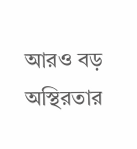আরও বড় অস্থিরতার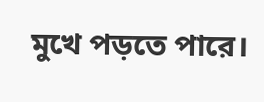মুখে পড়তে পারে।